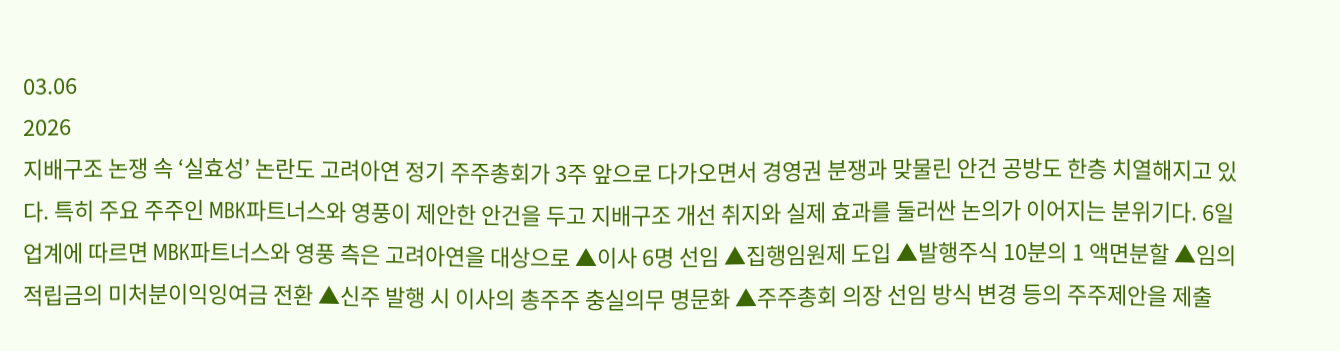03.06
2026
지배구조 논쟁 속 ‘실효성’ 논란도 고려아연 정기 주주총회가 3주 앞으로 다가오면서 경영권 분쟁과 맞물린 안건 공방도 한층 치열해지고 있다. 특히 주요 주주인 MBK파트너스와 영풍이 제안한 안건을 두고 지배구조 개선 취지와 실제 효과를 둘러싼 논의가 이어지는 분위기다. 6일 업계에 따르면 MBK파트너스와 영풍 측은 고려아연을 대상으로 ▲이사 6명 선임 ▲집행임원제 도입 ▲발행주식 10분의 1 액면분할 ▲임의적립금의 미처분이익잉여금 전환 ▲신주 발행 시 이사의 총주주 충실의무 명문화 ▲주주총회 의장 선임 방식 변경 등의 주주제안을 제출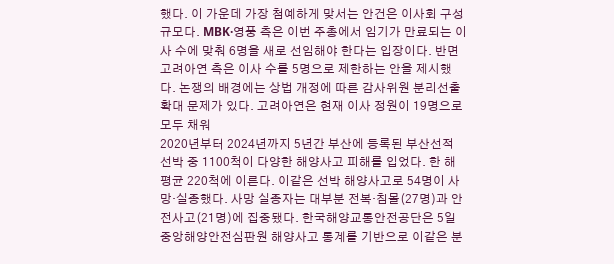했다. 이 가운데 가장 첨예하게 맞서는 안건은 이사회 구성 규모다. MBK·영풍 측은 이번 주총에서 임기가 만료되는 이사 수에 맞춰 6명을 새로 선임해야 한다는 입장이다. 반면 고려아연 측은 이사 수를 5명으로 제한하는 안을 제시했다. 논쟁의 배경에는 상법 개정에 따른 감사위원 분리선출 확대 문제가 있다. 고려아연은 현재 이사 정원이 19명으로 모두 채워
2020년부터 2024년까지 5년간 부산에 등록된 부산선적 선박 중 1100척이 다양한 해양사고 피해를 입었다. 한 해 평균 220척에 이른다. 이같은 선박 해양사고로 54명이 사망·실종했다. 사망 실종자는 대부분 전복·침몰(27명)과 안전사고(21명)에 집중됐다. 한국해양교통안전공단은 5일 중앙해양안전심판원 해양사고 통계를 기반으로 이같은 분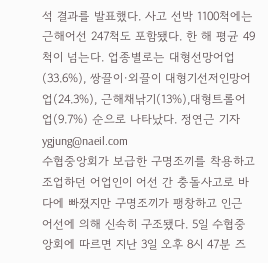석 결과를 발표했다. 사고 선박 1100척에는 근해어선 247척도 포함됐다. 한 해 평균 49척이 넘는다. 업종별로는 대형선망어업(33.6%), 쌍끌이·외끌이 대형기선저인망어업(24.3%), 근해채낚기(13%),대형트롤어업(9.7%) 순으로 나타났다. 정연근 기자 ygjung@naeil.com
수협중앙회가 보급한 구명조끼를 착용하고 조업하던 어업인이 어선 간 충돌사고로 바다에 빠졌지만 구명조끼가 팽창하고 인근 어선에 의해 신속히 구조됐다. 5일 수협중앙회에 따르면 지난 3일 오후 8시 47분 즈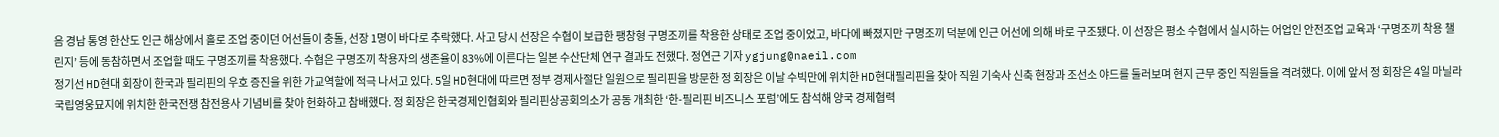음 경남 통영 한산도 인근 해상에서 홀로 조업 중이던 어선들이 충돌, 선장 1명이 바다로 추락했다. 사고 당시 선장은 수협이 보급한 팽창형 구명조끼를 착용한 상태로 조업 중이었고, 바다에 빠졌지만 구명조끼 덕분에 인근 어선에 의해 바로 구조됐다. 이 선장은 평소 수협에서 실시하는 어업인 안전조업 교육과 ‘구명조끼 착용 챌린지’ 등에 동참하면서 조업할 때도 구명조끼를 착용했다. 수협은 구명조끼 착용자의 생존율이 83%에 이른다는 일본 수산단체 연구 결과도 전했다. 정연근 기자 ygjung@naeil.com
정기선 HD현대 회장이 한국과 필리핀의 우호 증진을 위한 가교역할에 적극 나서고 있다. 5일 HD현대에 따르면 정부 경제사절단 일원으로 필리핀을 방문한 정 회장은 이날 수빅만에 위치한 HD현대필리핀을 찾아 직원 기숙사 신축 현장과 조선소 야드를 둘러보며 현지 근무 중인 직원들을 격려했다. 이에 앞서 정 회장은 4일 마닐라 국립영웅묘지에 위치한 한국전쟁 참전용사 기념비를 찾아 헌화하고 참배했다. 정 회장은 한국경제인협회와 필리핀상공회의소가 공동 개최한 ‘한-필리핀 비즈니스 포럼’에도 참석해 양국 경제협력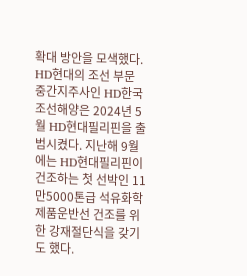확대 방안을 모색했다. HD현대의 조선 부문 중간지주사인 HD한국조선해양은 2024년 5월 HD현대필리핀을 출범시켰다. 지난해 9월에는 HD현대필리핀이 건조하는 첫 선박인 11만5000톤급 석유화학제품운반선 건조를 위한 강재절단식을 갖기도 했다.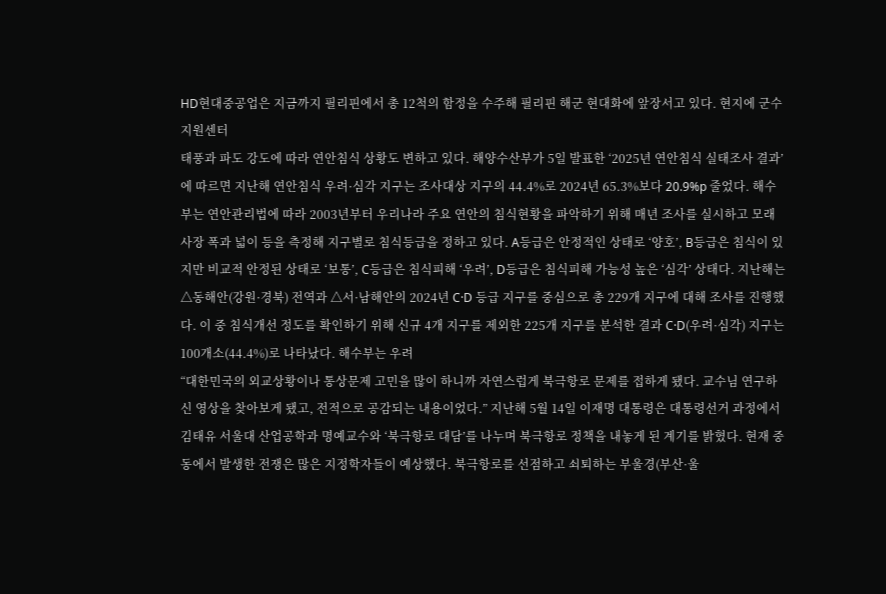HD현대중공업은 지금까지 필리핀에서 총 12척의 함정을 수주해 필리핀 해군 현대화에 앞장서고 있다. 현지에 군수지원센터
태풍과 파도 강도에 따라 연안침식 상황도 변하고 있다. 해양수산부가 5일 발표한 ‘2025년 연안침식 실태조사 결과’에 따르면 지난해 연안침식 우려·심각 지구는 조사대상 지구의 44.4%로 2024년 65.3%보다 20.9%p 줄었다. 해수부는 연안관리법에 따라 2003년부터 우리나라 주요 연안의 침식현황을 파악하기 위해 매년 조사를 실시하고 모래사장 폭과 넓이 등을 측정해 지구별로 침식등급을 정하고 있다. A등급은 안정적인 상태로 ‘양호’, B등급은 침식이 있지만 비교적 안정된 상태로 ‘보통’, C등급은 침식피해 ‘우려’, D등급은 침식피해 가능성 높은 ‘심각’ 상태다. 지난해는 △동해안(강원·경북) 전역과 △서·남해안의 2024년 C·D 등급 지구를 중심으로 총 229개 지구에 대해 조사를 진행했다. 이 중 침식개선 정도를 확인하기 위해 신규 4개 지구를 제외한 225개 지구를 분석한 결과 C·D(우려·심각) 지구는 100개소(44.4%)로 나타났다. 해수부는 우려
“대한민국의 외교상황이나 통상문제 고민을 많이 하니까 자연스럽게 북극항로 문제를 접하게 됐다. 교수님 연구하신 영상을 찾아보게 됐고, 전적으로 공감되는 내용이었다.” 지난해 5월 14일 이재명 대통령은 대통령선거 과정에서 김태유 서울대 산업공학과 명예교수와 ‘북극항로 대담’를 나누며 북극항로 정책을 내놓게 된 계기를 밝혔다. 현재 중동에서 발생한 전쟁은 많은 지정학자들이 예상했다. 북극항로를 선점하고 쇠퇴하는 부울경(부산·울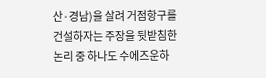산·경남)을 살려 거점항구를 건설하자는 주장을 뒷받침한 논리 중 하나도 수에즈운하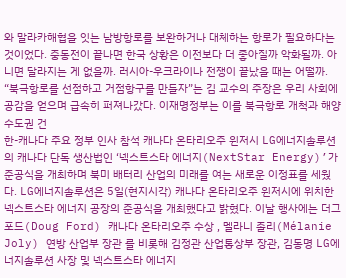와 말라카해협을 잇는 남방항로를 보완하거나 대체하는 항로가 필요하다는 것이었다. 중동전이 끝나면 한국 상황은 이전보다 더 좋아질까 악화될까. 아니면 달라지는 게 없을까. 러시아-우크라이나 전쟁이 끝났을 때는 어떨까. “북극항로를 선점하고 거점항구를 만들자”는 김 교수의 주장은 우리 사회에 공감을 얻으며 급속히 퍼져나갔다. 이재명정부는 이를 북극항로 개척과 해양수도권 건
한-캐나다 주요 정부 인사 참석 캐나다 온타리오주 윈저시 LG에너지솔루션의 캐나다 단독 생산법인 ‘넥스트스타 에너지(NextStar Energy)’가 준공식을 개최하며 북미 배터리 산업의 미래를 여는 새로운 이정표를 세웠다. LG에너지솔루션은 5일(현지시각) 캐나다 온타리오주 윈저시에 위치한 넥스트스타 에너지 공장의 준공식을 개최했다고 밝혔다. 이날 행사에는 더그 포드(Doug Ford) 캐나다 온타리오주 수상 , 멜라니 졸리(Mélanie Joly) 연방 산업부 장관 를 비롯해 김정관 산업통상부 장관, 김동명 LG에너지솔루션 사장 및 넥스트스타 에너지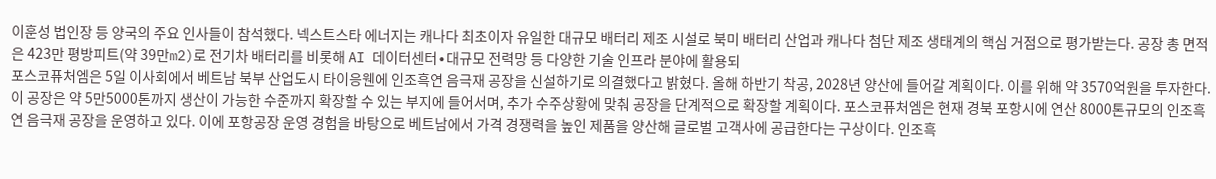이훈성 법인장 등 양국의 주요 인사들이 참석했다. 넥스트스타 에너지는 캐나다 최초이자 유일한 대규모 배터리 제조 시설로 북미 배터리 산업과 캐나다 첨단 제조 생태계의 핵심 거점으로 평가받는다. 공장 총 면적은 423만 평방피트(약 39만m2)로 전기차 배터리를 비롯해 AI 데이터센터∙대규모 전력망 등 다양한 기술 인프라 분야에 활용되
포스코퓨처엠은 5일 이사회에서 베트남 북부 산업도시 타이응웬에 인조흑연 음극재 공장을 신설하기로 의결했다고 밝혔다. 올해 하반기 착공, 2028년 양산에 들어갈 계획이다. 이를 위해 약 3570억원을 투자한다. 이 공장은 약 5만5000톤까지 생산이 가능한 수준까지 확장할 수 있는 부지에 들어서며, 추가 수주상황에 맞춰 공장을 단계적으로 확장할 계획이다. 포스코퓨처엠은 현재 경북 포항시에 연산 8000톤규모의 인조흑연 음극재 공장을 운영하고 있다. 이에 포항공장 운영 경험을 바탕으로 베트남에서 가격 경쟁력을 높인 제품을 양산해 글로벌 고객사에 공급한다는 구상이다. 인조흑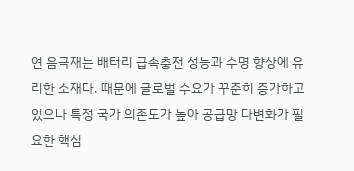연 음극재는 배터리 급속충전 성능과 수명 향상에 유리한 소재다. 때문에 글로벌 수요가 꾸준히 증가하고 있으나 특정 국가 의존도가 높아 공급망 다변화가 필요한 핵심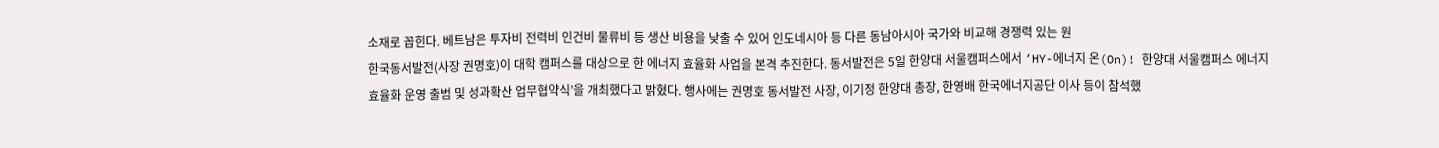소재로 꼽힌다. 베트남은 투자비 전력비 인건비 물류비 등 생산 비용을 낮출 수 있어 인도네시아 등 다른 동남아시아 국가와 비교해 경쟁력 있는 원
한국동서발전(사장 권명호)이 대학 캠퍼스를 대상으로 한 에너지 효율화 사업을 본격 추진한다. 동서발전은 5일 한양대 서울캠퍼스에서 ‘HY-에너지 온(On)! 한양대 서울캠퍼스 에너지효율화 운영 출범 및 성과확산 업무협약식’을 개최했다고 밝혔다. 행사에는 권명호 동서발전 사장, 이기정 한양대 총장, 한영배 한국에너지공단 이사 등이 참석했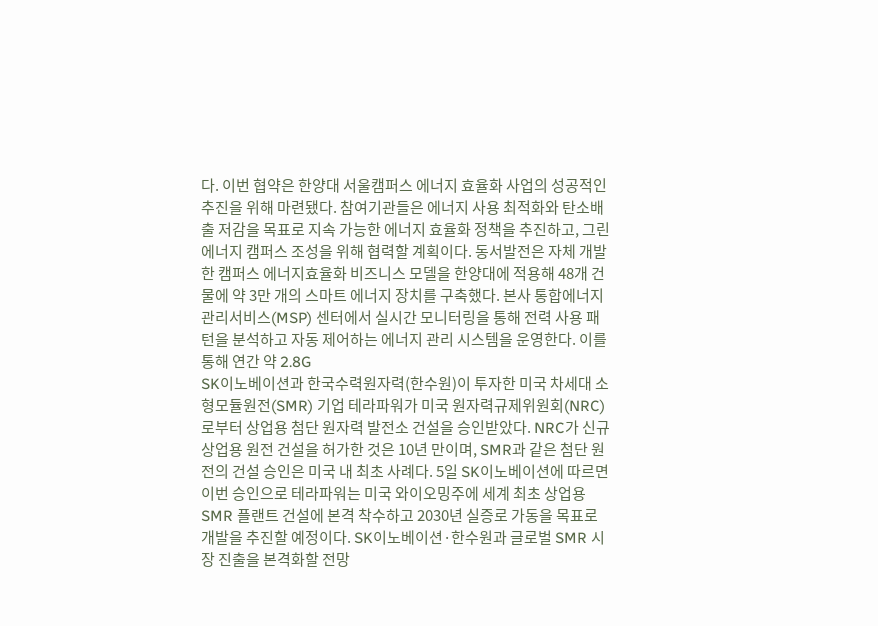다. 이번 협약은 한양대 서울캠퍼스 에너지 효율화 사업의 성공적인 추진을 위해 마련됐다. 참여기관들은 에너지 사용 최적화와 탄소배출 저감을 목표로 지속 가능한 에너지 효율화 정책을 추진하고, 그린에너지 캠퍼스 조성을 위해 협력할 계획이다. 동서발전은 자체 개발한 캠퍼스 에너지효율화 비즈니스 모델을 한양대에 적용해 48개 건물에 약 3만 개의 스마트 에너지 장치를 구축했다. 본사 통합에너지관리서비스(MSP) 센터에서 실시간 모니터링을 통해 전력 사용 패턴을 분석하고 자동 제어하는 에너지 관리 시스템을 운영한다. 이를 통해 연간 약 2.8G
SK이노베이션과 한국수력원자력(한수원)이 투자한 미국 차세대 소형모듈원전(SMR) 기업 테라파워가 미국 원자력규제위원회(NRC)로부터 상업용 첨단 원자력 발전소 건설을 승인받았다. NRC가 신규 상업용 원전 건설을 허가한 것은 10년 만이며, SMR과 같은 첨단 원전의 건설 승인은 미국 내 최초 사례다. 5일 SK이노베이션에 따르면 이번 승인으로 테라파워는 미국 와이오밍주에 세계 최초 상업용 SMR 플랜트 건설에 본격 착수하고 2030년 실증로 가동을 목표로 개발을 추진할 예정이다. SK이노베이션·한수원과 글로벌 SMR 시장 진출을 본격화할 전망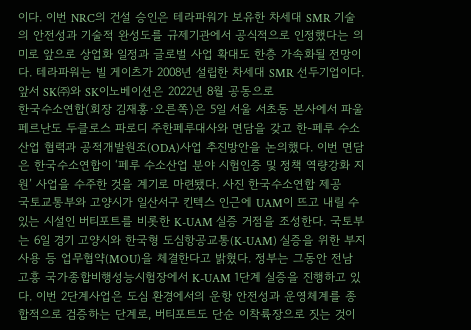이다. 이번 NRC의 건설 승인은 테라파워가 보유한 차세대 SMR 기술의 안전성과 기술적 완성도를 규제기관에서 공식적으로 인정했다는 의미로 앞으로 상업화 일정과 글로벌 사업 확대도 한층 가속화될 전망이다. 테라파워는 빌 게이츠가 2008년 설립한 차세대 SMR 선두기업이다. 앞서 SK㈜와 SK이노베이션은 2022년 8월 공동으로
한국수소연합(회장 김재홍·오른쪽)은 5일 서울 서초동 본사에서 파울 페르난도 두클로스 파로디 주한페루대사와 면담을 갖고 한-페루 수소산업 협력과 공적개발원조(ODA)사업 추진방안을 논의했다. 이번 면담은 한국수소연합이 ‘페루 수소산업 분야 시험인증 및 정책 역량강화 지원’ 사업을 수주한 것을 계기로 마련됐다. 사진 한국수소연합 제공
국토교통부와 고양시가 일산서구 킨텍스 인근에 UAM이 뜨고 내릴 수 있는 시설인 버티포트를 비롯한 K-UAM 실증 거점을 조성한다. 국토부는 6일 경기 고양시와 한국형 도심항공교통(K-UAM) 실증을 위한 부지사용 등 업무협약(MOU)을 체결한다고 밝혔다. 정부는 그동안 전남 고흥 국가종합비행성능시험장에서 K-UAM 1단계 실증을 진행하고 있다. 이번 2단계사업은 도심 환경에서의 운항 안전성과 운영체계를 종합적으로 검증하는 단계로, 버티포트도 단순 이착륙장으로 짓는 것이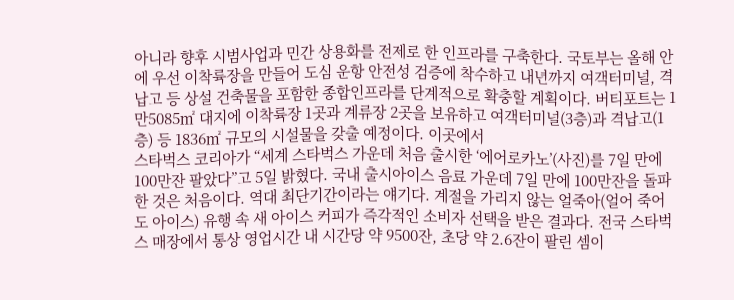아니라 향후 시범사업과 민간 상용화를 전제로 한 인프라를 구축한다. 국토부는 올해 안에 우선 이착륙장을 만들어 도심 운항 안전성 검증에 착수하고 내년까지 여객터미널, 격납고 등 상설 건축물을 포함한 종합인프라를 단계적으로 확충할 계획이다. 버티포트는 1만5085㎡ 대지에 이착륙장 1곳과 계류장 2곳을 보유하고 여객터미널(3층)과 격납고(1층) 등 1836㎡ 규모의 시설물을 갖출 예정이다. 이곳에서
스타벅스 코리아가 “세계 스타벅스 가운데 처음 출시한 ‘에어로카노’(사진)를 7일 만에 100만잔 팔았다”고 5일 밝혔다. 국내 출시아이스 음료 가운데 7일 만에 100만잔을 돌파한 것은 처음이다. 역대 최단기간이라는 얘기다. 계절을 가리지 않는 얼죽아(얼어 죽어도 아이스) 유행 속 새 아이스 커피가 즉각적인 소비자 선택을 받은 결과다. 전국 스타벅스 매장에서 통상 영업시간 내 시간당 약 9500잔, 초당 약 2.6잔이 팔린 셈이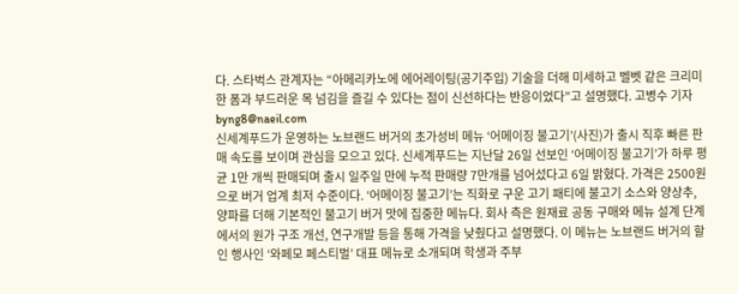다. 스타벅스 관계자는 “아메리카노에 에어레이팅(공기주입) 기술을 더해 미세하고 벨벳 같은 크리미한 폼과 부드러운 목 넘김을 즐길 수 있다는 점이 신선하다는 반응이었다”고 설명했다. 고병수 기자 byng8@naeil.com
신세계푸드가 운영하는 노브랜드 버거의 초가성비 메뉴 ‘어메이징 불고기’(사진)가 출시 직후 빠른 판매 속도를 보이며 관심을 모으고 있다. 신세계푸드는 지난달 26일 선보인 ‘어메이징 불고기’가 하루 평균 1만 개씩 판매되며 출시 일주일 만에 누적 판매량 7만개를 넘어섰다고 6일 밝혔다. 가격은 2500원으로 버거 업계 최저 수준이다. ‘어메이징 불고기’는 직화로 구운 고기 패티에 불고기 소스와 양상추, 양파를 더해 기본적인 불고기 버거 맛에 집중한 메뉴다. 회사 측은 원재료 공동 구매와 메뉴 설계 단계에서의 원가 구조 개선, 연구개발 등을 통해 가격을 낮췄다고 설명했다. 이 메뉴는 노브랜드 버거의 할인 행사인 ‘와페모 페스티벌’ 대표 메뉴로 소개되며 학생과 주부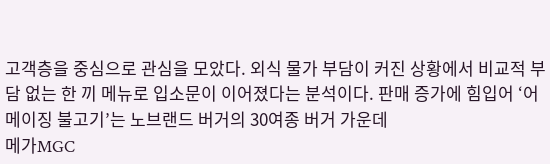고객층을 중심으로 관심을 모았다. 외식 물가 부담이 커진 상황에서 비교적 부담 없는 한 끼 메뉴로 입소문이 이어졌다는 분석이다. 판매 증가에 힘입어 ‘어메이징 불고기’는 노브랜드 버거의 30여종 버거 가운데
메가MGC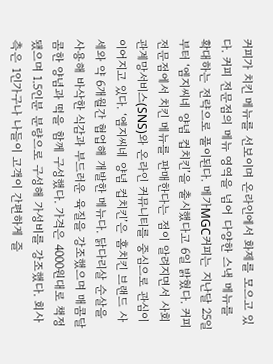커피가 치킨 메뉴를 선보이며 온라인에서 화제를 모으고 있다. 커피 전문점의 메뉴 영역을 넘어 다양한 스낵 메뉴를 확대하는 전략으로 풀이된다. 메가MGC커피는 지난달 25일부터 ‘엠지씨네 양념 컵치킨’을 출시했다고 6일 밝혔다. 커피 전문점에서 치킨 메뉴를 판매한다는 점이 알려지면서 사회관계망서비스(SNS)와 온라인 커뮤니티를 중심으로 관심이 이어지고 있다. ‘엠지씨네 양념 컵치킨’은 홈치킨 브랜드 사세와 약 6개월간 협업해 개발한 메뉴다. 닭다리살 순살을 사용해 바삭한 식감과 부드러운 육질을 강조했으며 매콤달콤한 양념과 떡을 함께 구성했다. 가격은 4000원대로 책정됐으며 1.5인분 분량으로 구성해 가성비를 강조했다. 회사 측은 1인가구나 나들이 고객이 간편하게 즐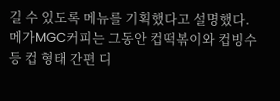길 수 있도록 메뉴를 기획했다고 설명했다. 메가MGC커피는 그동안 컵떡볶이와 컵빙수 등 컵 형태 간편 디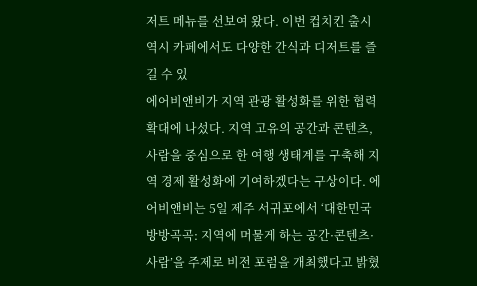저트 메뉴를 선보여 왔다. 이번 컵치킨 출시 역시 카페에서도 다양한 간식과 디저트를 즐길 수 있
에어비앤비가 지역 관광 활성화를 위한 협력 확대에 나섰다. 지역 고유의 공간과 콘텐츠, 사람을 중심으로 한 여행 생태계를 구축해 지역 경제 활성화에 기여하겠다는 구상이다. 에어비앤비는 5일 제주 서귀포에서 ‘대한민국 방방곡곡: 지역에 머물게 하는 공간·콘텐츠·사람’을 주제로 비전 포럼을 개최했다고 밝혔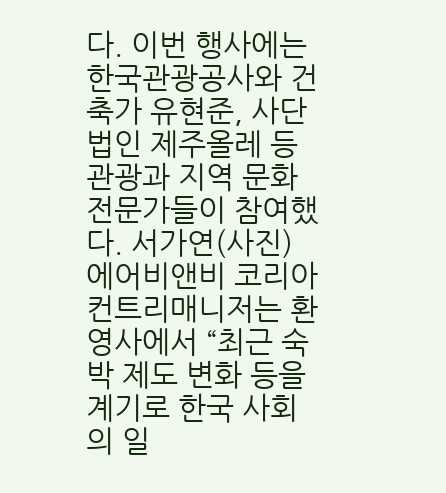다. 이번 행사에는 한국관광공사와 건축가 유현준, 사단법인 제주올레 등 관광과 지역 문화 전문가들이 참여했다. 서가연(사진) 에어비앤비 코리아 컨트리매니저는 환영사에서 “최근 숙박 제도 변화 등을 계기로 한국 사회의 일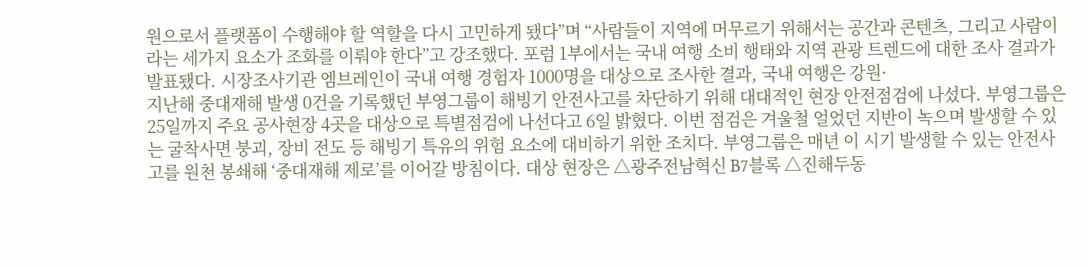원으로서 플랫폼이 수행해야 할 역할을 다시 고민하게 됐다”며 “사람들이 지역에 머무르기 위해서는 공간과 콘텐츠, 그리고 사람이라는 세가지 요소가 조화를 이뤄야 한다”고 강조했다. 포럼 1부에서는 국내 여행 소비 행태와 지역 관광 트렌드에 대한 조사 결과가 발표됐다. 시장조사기관 엠브레인이 국내 여행 경험자 1000명을 대상으로 조사한 결과, 국내 여행은 강원·
지난해 중대재해 발생 0건을 기록했던 부영그룹이 해빙기 안전사고를 차단하기 위해 대대적인 현장 안전점검에 나섰다. 부영그룹은 25일까지 주요 공사현장 4곳을 대상으로 특별점검에 나선다고 6일 밝혔다. 이번 점검은 겨울철 얼었던 지반이 녹으며 발생할 수 있는 굴착사면 붕괴, 장비 전도 등 해빙기 특유의 위험 요소에 대비하기 위한 조치다. 부영그룹은 매년 이 시기 발생할 수 있는 안전사고를 원천 봉쇄해 ‘중대재해 제로’를 이어갈 방침이다. 대상 현장은 △광주전남혁신 B7블록 △진해두동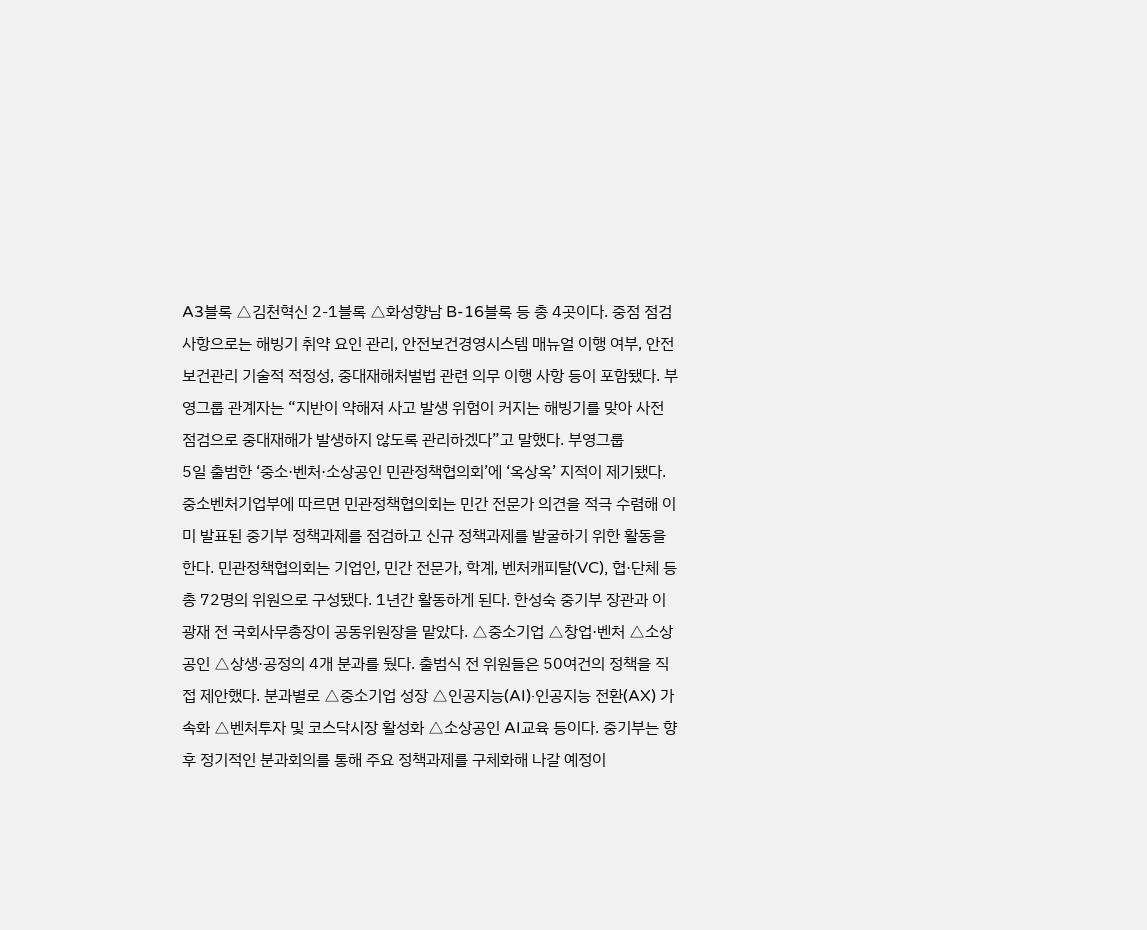A3블록 △김천혁신 2-1블록 △화성향남 B-16블록 등 총 4곳이다. 중점 점검 사항으로는 해빙기 취약 요인 관리, 안전보건경영시스템 매뉴얼 이행 여부, 안전보건관리 기술적 적정성, 중대재해처벌법 관련 의무 이행 사항 등이 포함됐다. 부영그룹 관계자는 “지반이 약해져 사고 발생 위험이 커지는 해빙기를 맞아 사전 점검으로 중대재해가 발생하지 않도록 관리하겠다”고 말했다. 부영그룹
5일 출범한 ‘중소·벤처·소상공인 민관정책협의회’에 ‘옥상옥’ 지적이 제기됐다. 중소벤처기업부에 따르면 민관정책협의회는 민간 전문가 의견을 적극 수렴해 이미 발표된 중기부 정책과제를 점검하고 신규 정책과제를 발굴하기 위한 활동을 한다. 민관정책협의회는 기업인, 민간 전문가, 학계, 벤처캐피탈(VC), 협·단체 등 총 72명의 위원으로 구성됐다. 1년간 활동하게 된다. 한성숙 중기부 장관과 이광재 전 국회사무총장이 공동위원장을 맡았다. △중소기업 △창업·벤처 △소상공인 △상생·공정의 4개 분과를 뒀다. 출범식 전 위원들은 50여건의 정책을 직접 제안했다. 분과별로 △중소기업 성장 △인공지능(AI)·인공지능 전환(AX) 가속화 △벤처투자 및 코스닥시장 활성화 △소상공인 AI교육 등이다. 중기부는 향후 정기적인 분과회의를 통해 주요 정책과제를 구체화해 나갈 예정이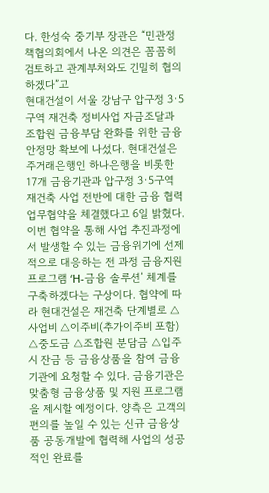다. 한성숙 중기부 장관은 “민관정책협의회에서 나온 의견은 꼼꼼히 검토하고 관계부처와도 긴밀히 협의하겠다”고
현대건설이 서울 강남구 압구정 3·5구역 재건축 정비사업 자금조달과 조합원 금융부담 완화를 위한 금융 안정망 확보에 나섰다. 현대건설은 주거래은행인 하나은행을 비롯한 17개 금융기관과 압구정 3·5구역 재건축 사업 전반에 대한 금융 협력 업무협약을 체결했다고 6일 밝혔다. 이번 협약을 통해 사업 추진과정에서 발생할 수 있는 금융위기에 선제적으로 대응하는 전 과정 금융지원 프로그램 ‘H-금융 솔루션’ 체계를 구축하겠다는 구상이다. 협약에 따라 현대건설은 재건축 단계별로 △사업비 △이주비(추가이주비 포함) △중도금 △조합원 분담금 △입주시 잔금 등 금융상품을 참여 금융기관에 요청할 수 있다. 금융기관은 맞춤형 금융상품 및 지원 프로그램을 제시할 예정이다. 양측은 고객의 편의를 높일 수 있는 신규 금융상품 공동개발에 협력해 사업의 성공적인 완료를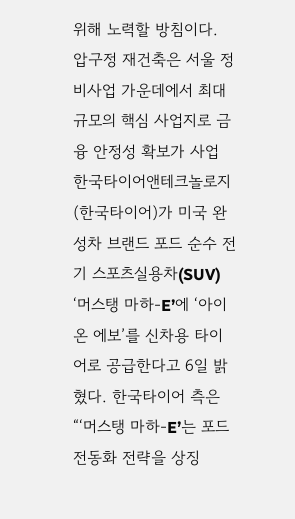위해 노력할 방침이다. 압구정 재건축은 서울 정비사업 가운데에서 최대 규모의 핵심 사업지로 금융 안정성 확보가 사업
한국타이어앤테크놀로지(한국타이어)가 미국 완성차 브랜드 포드 순수 전기 스포츠실용차(SUV) ‘머스탱 마하-E’에 ‘아이온 에보’를 신차용 타이어로 공급한다고 6일 밝혔다. 한국타이어 측은 “‘머스탱 마하-E’는 포드 전동화 전략을 상징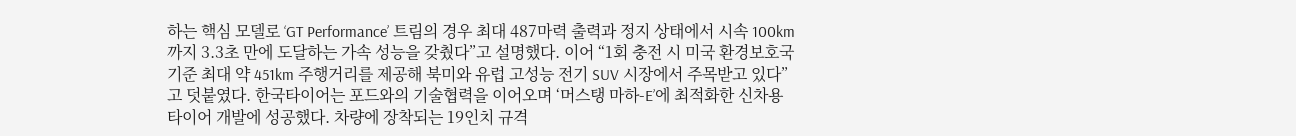하는 핵심 모델로 ‘GT Performance’ 트림의 경우 최대 487마력 출력과 정지 상태에서 시속 100km까지 3.3초 만에 도달하는 가속 성능을 갖췄다”고 설명했다. 이어 “1회 충전 시 미국 환경보호국 기준 최대 약 451km 주행거리를 제공해 북미와 유럽 고성능 전기 SUV 시장에서 주목받고 있다”고 덧붙였다. 한국타이어는 포드와의 기술협력을 이어오며 ‘머스탱 마하-E’에 최적화한 신차용 타이어 개발에 성공했다. 차량에 장착되는 19인치 규격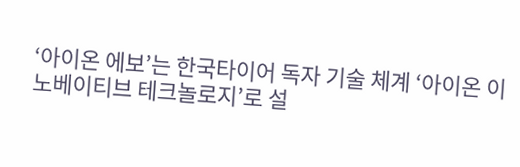‘아이온 에보’는 한국타이어 독자 기술 체계 ‘아이온 이노베이티브 테크놀로지’로 설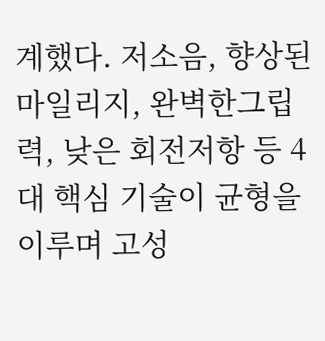계했다. 저소음, 향상된 마일리지, 완벽한그립력, 낮은 회전저항 등 4대 핵심 기술이 균형을 이루며 고성